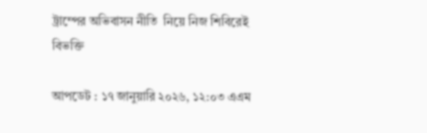ট্রাম্পের অভিবাসন নীতি  নিয়ে নিজ শিবিরেই বিভক্তি

আপডেট : ১৭ জানুয়ারি ২০২৬, ১২:০৩ এএম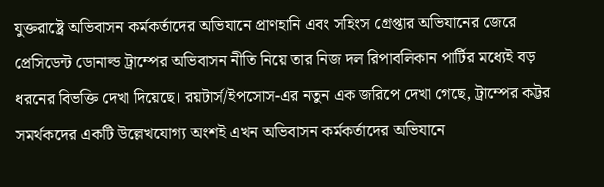যুক্তরাষ্ট্রে অভিবাসন কর্মকর্তাদের অভিযানে প্রাণহানি এবং সহিংস গ্রেপ্তার অভিযানের জেরে প্রেসিডেন্ট ডোনাল্ড ট্রাম্পের অভিবাসন নীতি নিয়ে তার নিজ দল রিপাবলিকান পার্টির মধ্যেই বড় ধরনের বিভক্তি দেখা দিয়েছে। রয়টার্স/ইপসোস-এর নতুন এক জরিপে দেখা গেছে, ট্রাম্পের কট্টর সমর্থকদের একটি উল্লেখযোগ্য অংশই এখন অভিবাসন কর্মকর্তাদের অভিযানে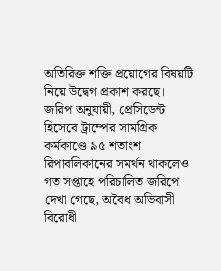অতিরিক্ত শক্তি প্রয়োগের বিষয়টি নিয়ে উদ্বেগ প্রকাশ করছে। জরিপ অনুযায়ী, প্রেসিডেন্ট হিসেবে ট্রাম্পের সামগ্রিক কর্মকাণ্ডে ৯৫ শতাংশ রিপাবলিকানের সমর্থন থাকলেও গত সপ্তাহে পরিচালিত জরিপে দেখা গেছে, অবৈধ অভিবাসী বিরোধী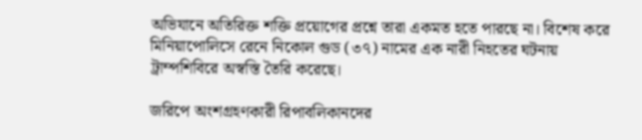অভিযানে অতিরিক্ত শক্তি প্রয়োগের প্রশ্নে তারা একমত হতে পারছে না। বিশেষ করে মিনিয়াপোলিসে রেনে নিকোল গুড (৩৭) নামের এক নারী নিহতের ঘটনায় ট্রাম্পশিবিরে অস্বস্তি তৈরি করেছে।

জরিপে অংশগ্রহণকারী রিপাবলিকানদের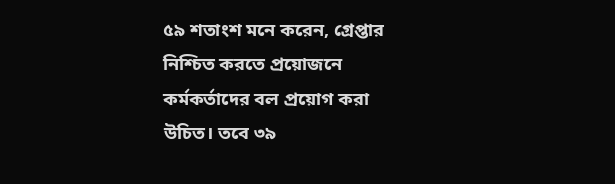৫৯ শতাংশ মনে করেন, গ্রেপ্তার নিশ্চিত করতে প্রয়োজনে কর্মকর্তাদের বল প্রয়োগ করা উচিত। তবে ৩৯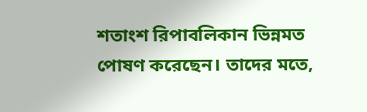শতাংশ রিপাবলিকান ভিন্নমত পোষণ করেছেন। তাদের মতে,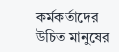কর্মকর্তাদের উচিত মানুষের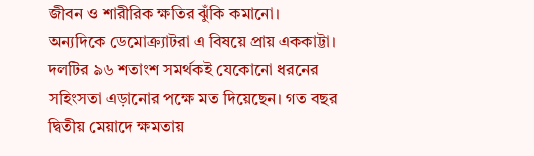জীবন ও শারীরিক ক্ষতির ঝুঁকি কমানো। অন্যদিকে ডেমোক্র্যাটরা এ বিষয়ে প্রায় এককাট্টা। দলটির ৯৬ শতাংশ সমর্থকই যেকোনো ধরনের সহিংসতা এড়ানোর পক্ষে মত দিয়েছেন। গত বছর দ্বিতীয় মেয়াদে ক্ষমতায়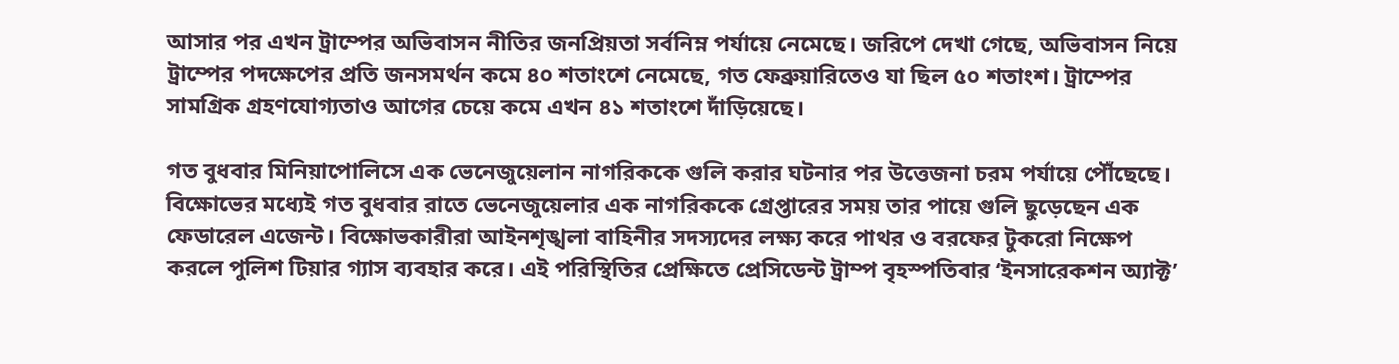আসার পর এখন ট্রাম্পের অভিবাসন নীতির জনপ্রিয়তা সর্বনিম্ন পর্যায়ে নেমেছে। জরিপে দেখা গেছে, অভিবাসন নিয়ে ট্রাম্পের পদক্ষেপের প্রতি জনসমর্থন কমে ৪০ শতাংশে নেমেছে, গত ফেব্রুয়ারিতেও যা ছিল ৫০ শতাংশ। ট্রাম্পের সামগ্রিক গ্রহণযোগ্যতাও আগের চেয়ে কমে এখন ৪১ শতাংশে দাঁড়িয়েছে।

গত বুধবার মিনিয়াপোলিসে এক ভেনেজুয়েলান নাগরিককে গুলি করার ঘটনার পর উত্তেজনা চরম পর্যায়ে পৌঁছেছে। বিক্ষোভের মধ্যেই গত বুধবার রাতে ভেনেজুয়েলার এক নাগরিককে গ্রেপ্তারের সময় তার পায়ে গুলি ছুড়েছেন এক ফেডারেল এজেন্ট। বিক্ষোভকারীরা আইনশৃঙ্খলা বাহিনীর সদস্যদের লক্ষ্য করে পাথর ও বরফের টুকরো নিক্ষেপ করলে পুলিশ টিয়ার গ্যাস ব্যবহার করে। এই পরিস্থিতির প্রেক্ষিতে প্রেসিডেন্ট ট্রাম্প বৃহস্পতিবার ‘ইনসারেকশন অ্যাক্ট’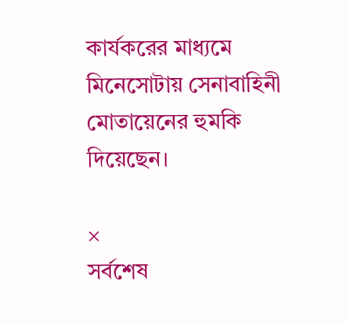কার্যকরের মাধ্যমে মিনেসোটায় সেনাবাহিনী মোতায়েনের হুমকি দিয়েছেন।

×
সর্বশেষ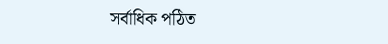সর্বাধিক পঠিত